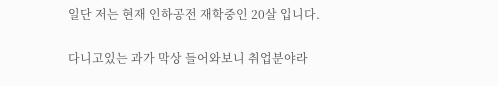일단 저는 현재 인하공전 재학중인 20살 입니다.

다니고있는 과가 막상 들어와보니 취업분야라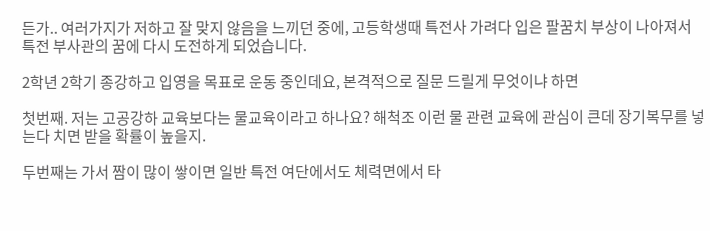든가.. 여러가지가 저하고 잘 맞지 않음을 느끼던 중에, 고등학생때 특전사 가려다 입은 팔꿈치 부상이 나아져서 특전 부사관의 꿈에 다시 도전하게 되었습니다.

2학년 2학기 종강하고 입영을 목표로 운동 중인데요, 본격적으로 질문 드릴게 무엇이냐 하면

첫번째. 저는 고공강하 교육보다는 물교육이라고 하나요? 해척조 이런 물 관련 교육에 관심이 큰데 장기복무를 넣는다 치면 받을 확률이 높을지.

두번째는 가서 짬이 많이 쌓이면 일반 특전 여단에서도 체력면에서 타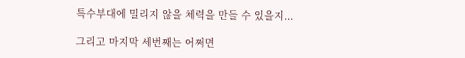특수부대에 밀리지 않을 체력을 만들 수 있을지...

그리고 마지막 세번째는 어쩌면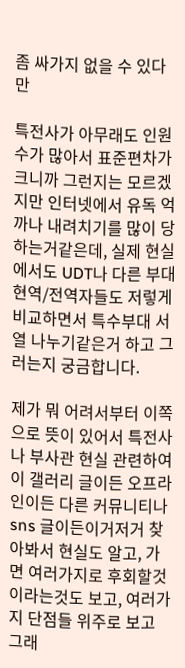좀 싸가지 없을 수 있다만

특전사가 아무래도 인원수가 많아서 표준편차가 크니까 그런지는 모르겠지만 인터넷에서 유독 억까나 내려치기를 많이 당하는거같은데, 실제 현실에서도 UDT나 다른 부대 현역/전역자들도 저렇게 비교하면서 특수부대 서열 나누기같은거 하고 그러는지 궁금합니다.

제가 뭐 어려서부터 이쪽으로 뜻이 있어서 특전사나 부사관 현실 관련하여 이 갤러리 글이든 오프라인이든 다른 커뮤니티나 sns 글이든이거저거 찾아봐서 현실도 알고, 가면 여러가지로 후회할것이라는것도 보고, 여러가지 단점들 위주로 보고 그래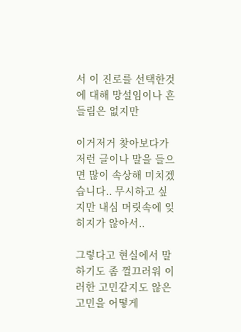서 이 진로를 선택한것에 대해 망설임이나 흔들림은 없지만

이거저거 찾아보다가 저런 글이나 말을 들으면 많이 속상해 미치겠습니다.. 무시하고 싶지만 내심 머릿속에 잊히지가 않아서..

그렇다고 현실에서 말하기도 좀 껄끄러워 이러한 고민같지도 않은 고민을 어떻게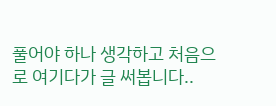풀어야 하나 생각하고 처음으로 여기다가 글 써봅니다..